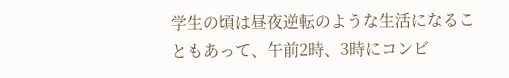学生の頃は昼夜逆転のような生活になることもあって、午前2時、3時にコンビ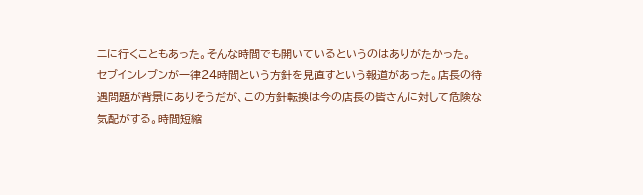ニに行くこともあった。そんな時間でも開いているというのはありがたかった。
セブインレブンが一律24時間という方針を見直すという報道があった。店長の待遇問題が背景にありそうだが、この方針転換は今の店長の皆さんに対して危険な気配がする。時間短縮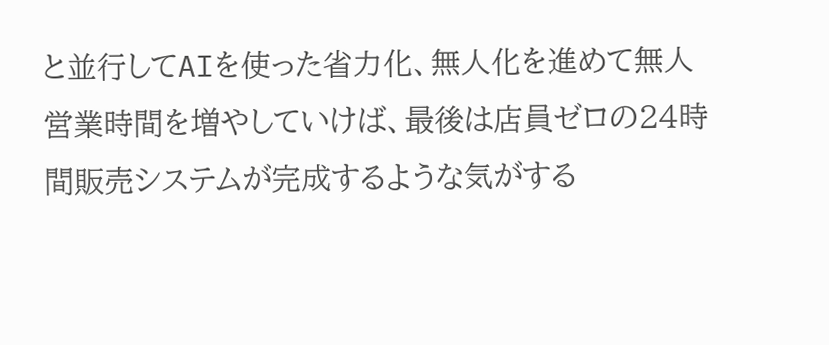と並行してAIを使った省力化、無人化を進めて無人営業時間を増やしていけば、最後は店員ゼロの24時間販売システムが完成するような気がする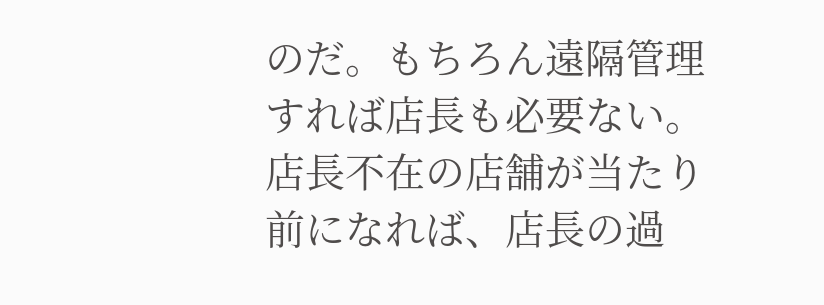のだ。もちろん遠隔管理すれば店長も必要ない。店長不在の店舗が当たり前になれば、店長の過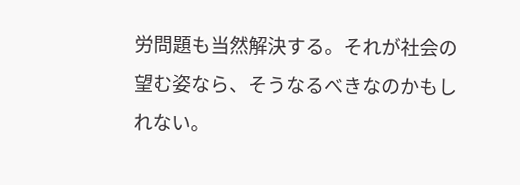労問題も当然解決する。それが社会の望む姿なら、そうなるべきなのかもしれない。